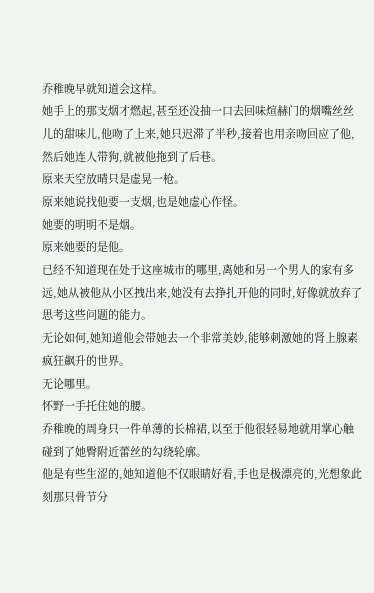乔稚晚早就知道会这样。
她手上的那支烟才燃起,甚至还没抽一口去回味煊赫门的烟嘴丝丝儿的甜味儿,他吻了上来,她只迟滞了半秒,接着也用亲吻回应了他,然后她连人带狗,就被他拖到了后巷。
原来天空放晴只是虚晃一枪。
原来她说找他要一支烟,也是她虚心作怪。
她要的明明不是烟。
原来她要的是他。
已经不知道现在处于这座城市的哪里,离她和另一个男人的家有多远,她从被他从小区拽出来,她没有去挣扎开他的同时,好像就放弃了思考这些问题的能力。
无论如何,她知道他会带她去一个非常美妙,能够刺激她的肾上腺素疯狂飙升的世界。
无论哪里。
怀野一手托住她的腰。
乔稚晚的周身只一件单薄的长棉裙,以至于他很轻易地就用掌心触碰到了她臀附近蕾丝的勾绕轮廓。
他是有些生涩的,她知道他不仅眼睛好看,手也是极漂亮的,光想象此刻那只骨节分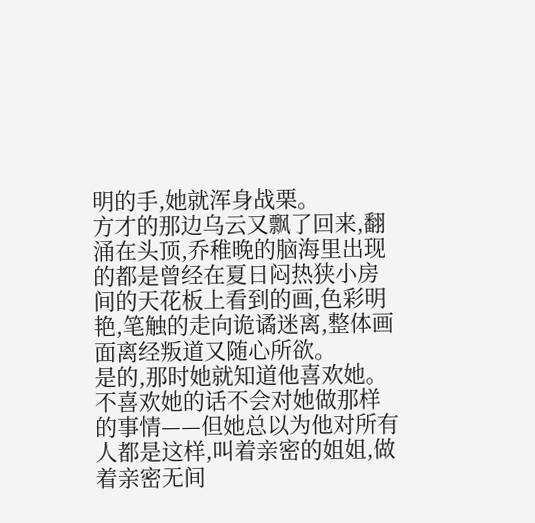明的手,她就浑身战栗。
方才的那边乌云又飘了回来,翻涌在头顶,乔稚晚的脑海里出现的都是曾经在夏日闷热狭小房间的天花板上看到的画,色彩明艳,笔触的走向诡谲迷离,整体画面离经叛道又随心所欲。
是的,那时她就知道他喜欢她。
不喜欢她的话不会对她做那样的事情——但她总以为他对所有人都是这样,叫着亲密的姐姐,做着亲密无间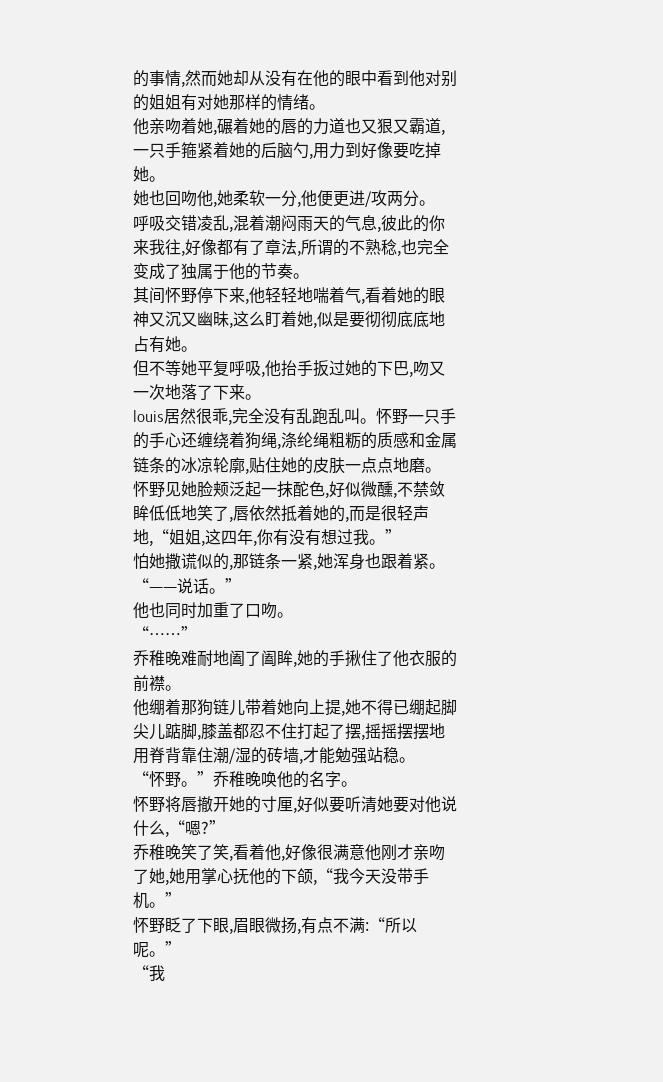的事情,然而她却从没有在他的眼中看到他对别的姐姐有对她那样的情绪。
他亲吻着她,碾着她的唇的力道也又狠又霸道,一只手箍紧着她的后脑勺,用力到好像要吃掉她。
她也回吻他,她柔软一分,他便更进/攻两分。
呼吸交错凌乱,混着潮闷雨天的气息,彼此的你来我往,好像都有了章法,所谓的不熟稔,也完全变成了独属于他的节奏。
其间怀野停下来,他轻轻地喘着气,看着她的眼神又沉又幽昧,这么盯着她,似是要彻彻底底地占有她。
但不等她平复呼吸,他抬手扳过她的下巴,吻又一次地落了下来。
louis居然很乖,完全没有乱跑乱叫。怀野一只手的手心还缠绕着狗绳,涤纶绳粗粝的质感和金属链条的冰凉轮廓,贴住她的皮肤一点点地磨。
怀野见她脸颊泛起一抹酡色,好似微醺,不禁敛眸低低地笑了,唇依然抵着她的,而是很轻声地,“姐姐,这四年,你有没有想过我。”
怕她撒谎似的,那链条一紧,她浑身也跟着紧。
“——说话。”
他也同时加重了口吻。
“……”
乔稚晚难耐地阖了阖眸,她的手揪住了他衣服的前襟。
他绷着那狗链儿带着她向上提,她不得已绷起脚尖儿踮脚,膝盖都忍不住打起了摆,摇摇摆摆地用脊背靠住潮/湿的砖墙,才能勉强站稳。
“怀野。”乔稚晚唤他的名字。
怀野将唇撤开她的寸厘,好似要听清她要对他说什么,“嗯?”
乔稚晚笑了笑,看着他,好像很满意他刚才亲吻了她,她用掌心抚他的下颌,“我今天没带手机。”
怀野眨了下眼,眉眼微扬,有点不满:“所以呢。”
“我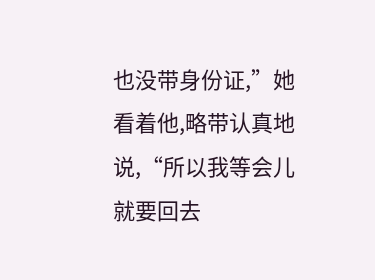也没带身份证,”她看着他,略带认真地说,“所以我等会儿就要回去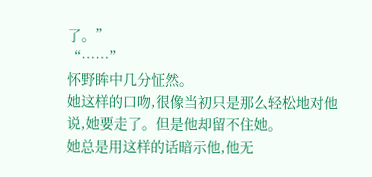了。”
“……”
怀野眸中几分怔然。
她这样的口吻,很像当初只是那么轻松地对他说,她要走了。但是他却留不住她。
她总是用这样的话暗示他,他无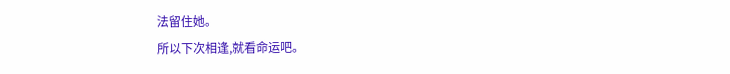法留住她。
所以下次相逢,就看命运吧。